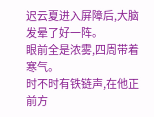迟云夏进入屏障后,大脑发晕了好一阵。
眼前全是浓雾,四周带着寒气。
时不时有铁链声,在他正前方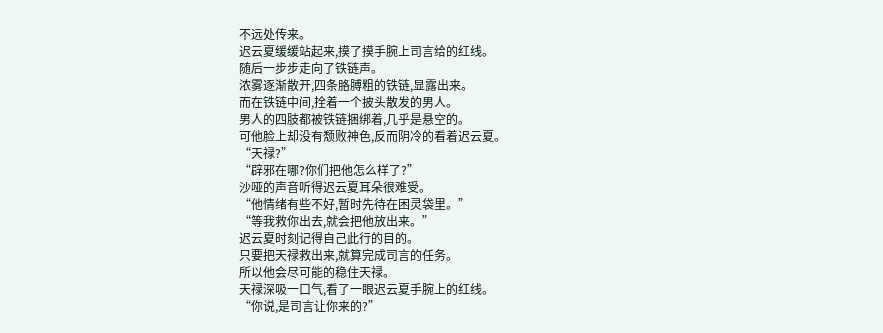不远处传来。
迟云夏缓缓站起来,摸了摸手腕上司言给的红线。
随后一步步走向了铁链声。
浓雾逐渐散开,四条胳膊粗的铁链,显露出来。
而在铁链中间,拴着一个披头散发的男人。
男人的四肢都被铁链捆绑着,几乎是悬空的。
可他脸上却没有颓败神色,反而阴冷的看着迟云夏。
“天禄?”
“辟邪在哪?你们把他怎么样了?”
沙哑的声音听得迟云夏耳朵很难受。
“他情绪有些不好,暂时先待在困灵袋里。”
“等我救你出去,就会把他放出来。”
迟云夏时刻记得自己此行的目的。
只要把天禄救出来,就算完成司言的任务。
所以他会尽可能的稳住天禄。
天禄深吸一口气,看了一眼迟云夏手腕上的红线。
“你说,是司言让你来的?”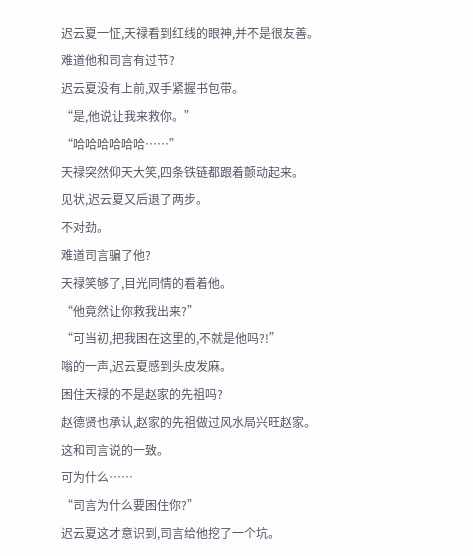迟云夏一怔,天禄看到红线的眼神,并不是很友善。
难道他和司言有过节?
迟云夏没有上前,双手紧握书包带。
“是,他说让我来救你。”
“哈哈哈哈哈哈……”
天禄突然仰天大笑,四条铁链都跟着颤动起来。
见状,迟云夏又后退了两步。
不对劲。
难道司言骗了他?
天禄笑够了,目光同情的看着他。
“他竟然让你救我出来?”
“可当初,把我困在这里的,不就是他吗?!”
嗡的一声,迟云夏感到头皮发麻。
困住天禄的不是赵家的先祖吗?
赵德贤也承认,赵家的先祖做过风水局兴旺赵家。
这和司言说的一致。
可为什么……
“司言为什么要困住你?”
迟云夏这才意识到,司言给他挖了一个坑。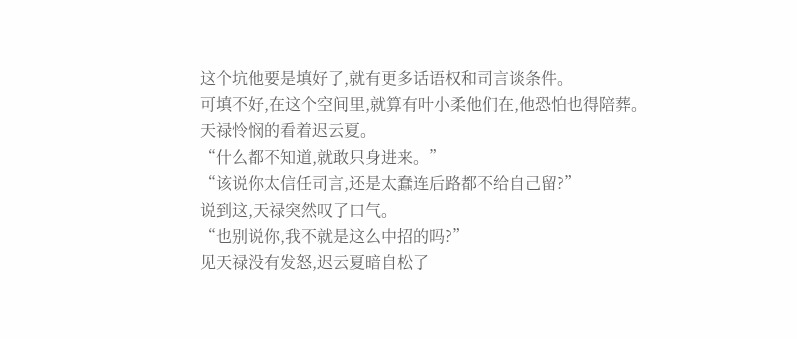这个坑他要是填好了,就有更多话语权和司言谈条件。
可填不好,在这个空间里,就算有叶小柔他们在,他恐怕也得陪葬。
天禄怜悯的看着迟云夏。
“什么都不知道,就敢只身进来。”
“该说你太信任司言,还是太蠢连后路都不给自己留?”
说到这,天禄突然叹了口气。
“也别说你,我不就是这么中招的吗?”
见天禄没有发怒,迟云夏暗自松了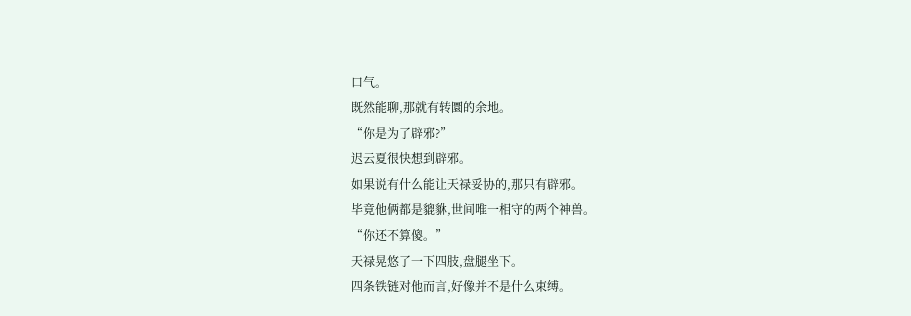口气。
既然能聊,那就有转圜的余地。
“你是为了辟邪?”
迟云夏很快想到辟邪。
如果说有什么能让天禄妥协的,那只有辟邪。
毕竟他俩都是貔貅,世间唯一相守的两个神兽。
“你还不算傻。”
天禄晃悠了一下四肢,盘腿坐下。
四条铁链对他而言,好像并不是什么束缚。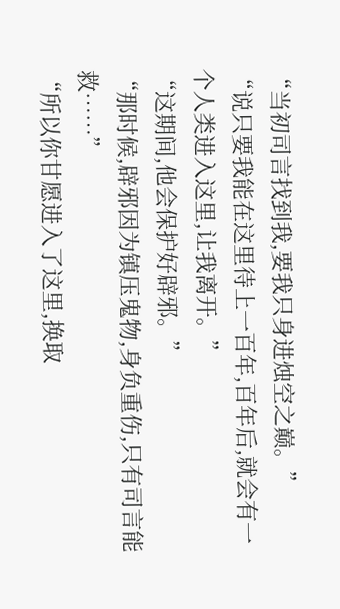“当初司言找到我,要我只身进烛空之巅。”
“说只要我能在这里待上一百年,百年后,就会有一个人类进入这里,让我离开。”
“这期间,他会保护好辟邪。”
“那时候,辟邪因为镇压鬼物,身负重伤,只有司言能救……”
“所以你甘愿进入了这里,换取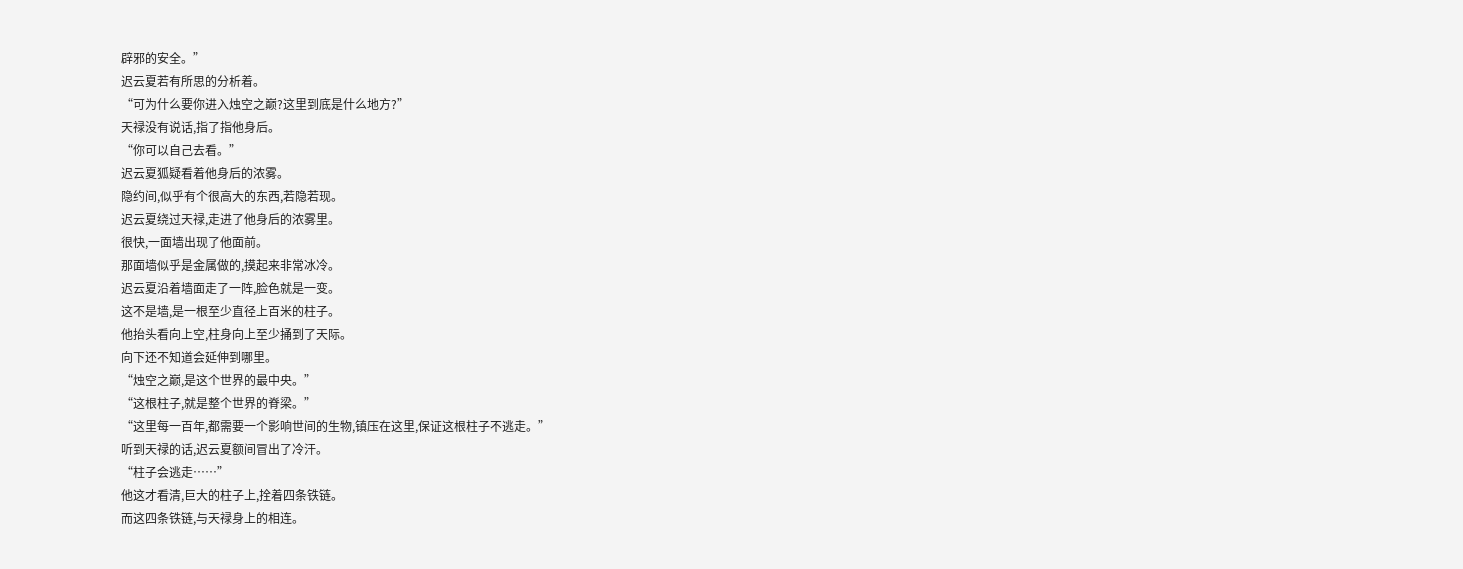辟邪的安全。”
迟云夏若有所思的分析着。
“可为什么要你进入烛空之巅?这里到底是什么地方?”
天禄没有说话,指了指他身后。
“你可以自己去看。”
迟云夏狐疑看着他身后的浓雾。
隐约间,似乎有个很高大的东西,若隐若现。
迟云夏绕过天禄,走进了他身后的浓雾里。
很快,一面墙出现了他面前。
那面墙似乎是金属做的,摸起来非常冰冷。
迟云夏沿着墙面走了一阵,脸色就是一变。
这不是墙,是一根至少直径上百米的柱子。
他抬头看向上空,柱身向上至少捅到了天际。
向下还不知道会延伸到哪里。
“烛空之巅,是这个世界的最中央。”
“这根柱子,就是整个世界的脊梁。”
“这里每一百年,都需要一个影响世间的生物,镇压在这里,保证这根柱子不逃走。”
听到天禄的话,迟云夏额间冒出了冷汗。
“柱子会逃走……”
他这才看清,巨大的柱子上,拴着四条铁链。
而这四条铁链,与天禄身上的相连。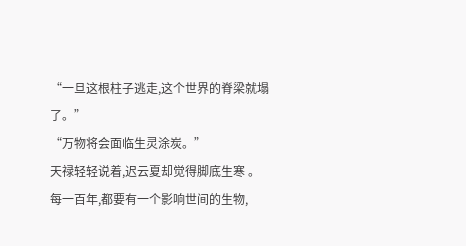“一旦这根柱子逃走,这个世界的脊梁就塌了。”
“万物将会面临生灵涂炭。”
天禄轻轻说着,迟云夏却觉得脚底生寒 。
每一百年,都要有一个影响世间的生物,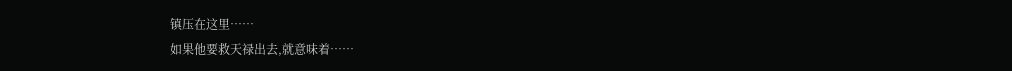镇压在这里……
如果他要救天禄出去,就意味着……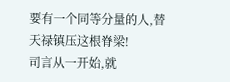要有一个同等分量的人,替天禄镇压这根脊梁!
司言从一开始,就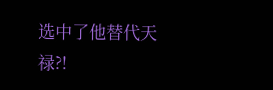选中了他替代天禄?!